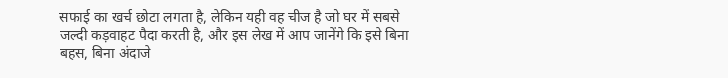सफाई का खर्च छोटा लगता है, लेकिन यही वह चीज है जो घर में सबसे जल्दी कड़वाहट पैदा करती है, और इस लेख में आप जानेंगे कि इसे बिना बहस, बिना अंदाजे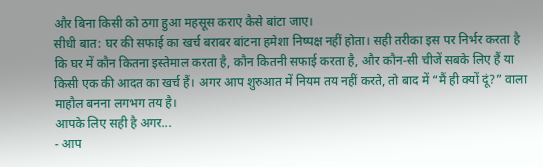और बिना किसी को ठगा हुआ महसूस कराए कैसे बांटा जाए।
सीधी बात: घर की सफाई का खर्च बराबर बांटना हमेशा निष्पक्ष नहीं होता। सही तरीका इस पर निर्भर करता है कि घर में कौन कितना इस्तेमाल करता है, कौन कितनी सफाई करता है, और कौन-सी चीजें सबके लिए हैं या किसी एक की आदत का खर्च हैं। अगर आप शुरुआत में नियम तय नहीं करते, तो बाद में “मैं ही क्यों दूं?” वाला माहौल बनना लगभग तय है।
आपके लिए सही है अगर...
- आप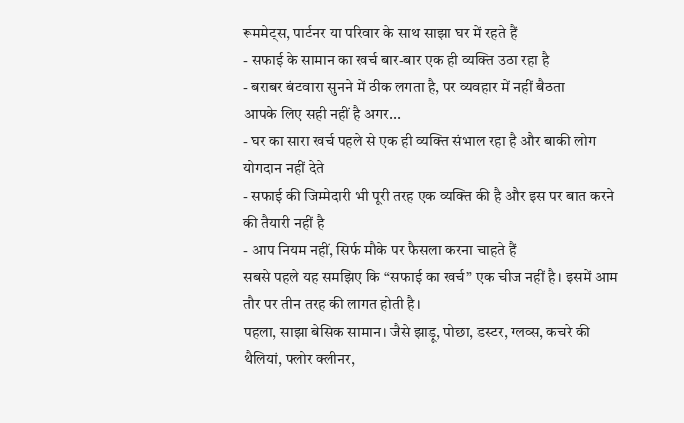रूममेट्स, पार्टनर या परिवार के साथ साझा घर में रहते हैं
- सफाई के सामान का खर्च बार-बार एक ही व्यक्ति उठा रहा है
- बराबर बंटवारा सुनने में ठीक लगता है, पर व्यवहार में नहीं बैठता
आपके लिए सही नहीं है अगर...
- घर का सारा खर्च पहले से एक ही व्यक्ति संभाल रहा है और बाकी लोग योगदान नहीं देते
- सफाई की जिम्मेदारी भी पूरी तरह एक व्यक्ति की है और इस पर बात करने की तैयारी नहीं है
- आप नियम नहीं, सिर्फ मौके पर फैसला करना चाहते हैं
सबसे पहले यह समझिए कि “सफाई का खर्च” एक चीज नहीं है। इसमें आम तौर पर तीन तरह की लागत होती है।
पहला, साझा बेसिक सामान। जैसे झाड़ू, पोछा, डस्टर, ग्लव्स, कचरे की थैलियां, फ्लोर क्लीनर,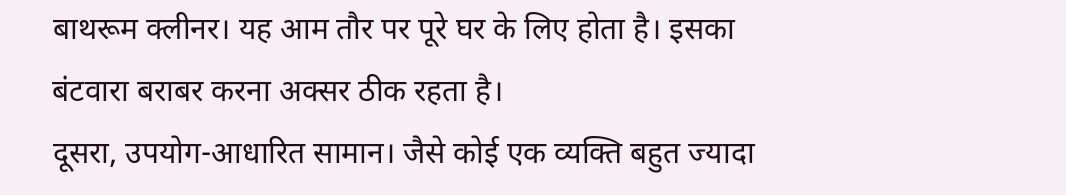बाथरूम क्लीनर। यह आम तौर पर पूरे घर के लिए होता है। इसका बंटवारा बराबर करना अक्सर ठीक रहता है।
दूसरा, उपयोग-आधारित सामान। जैसे कोई एक व्यक्ति बहुत ज्यादा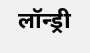लॉन्ड्री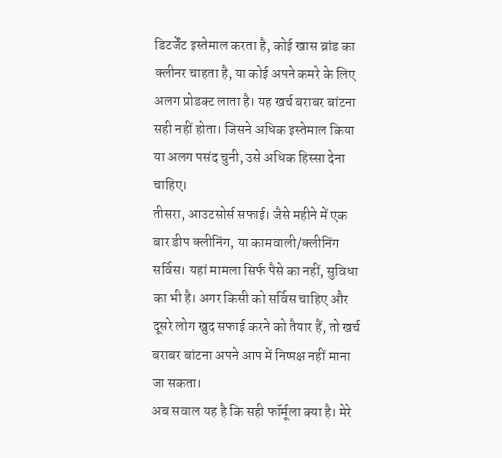डिटर्जेंट इस्तेमाल करता है, कोई खास ब्रांड का क्लीनर चाहता है, या कोई अपने कमरे के लिए अलग प्रोडक्ट लाता है। यह खर्च बराबर बांटना सही नहीं होता। जिसने अधिक इस्तेमाल किया या अलग पसंद चुनी, उसे अधिक हिस्सा देना चाहिए।
तीसरा, आउटसोर्स सफाई। जैसे महीने में एक बार डीप क्लीनिंग, या कामवाली/क्लीनिंग सर्विस। यहां मामला सिर्फ पैसे का नहीं, सुविधा का भी है। अगर किसी को सर्विस चाहिए और दूसरे लोग खुद सफाई करने को तैयार हैं, तो खर्च बराबर बांटना अपने आप में निष्पक्ष नहीं माना जा सकता।
अब सवाल यह है कि सही फॉर्मूला क्या है। मेरे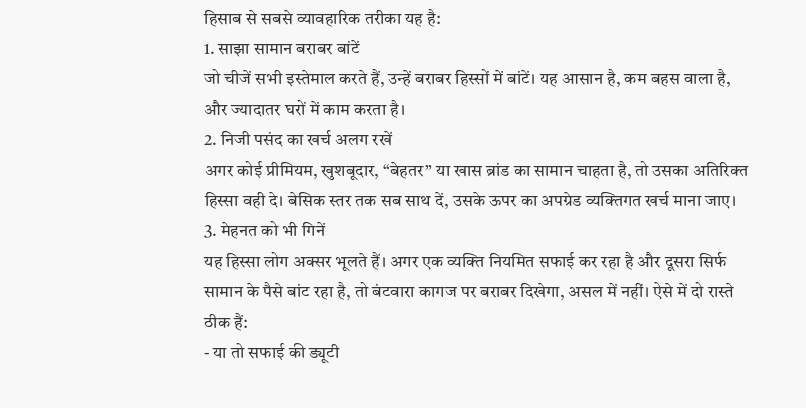हिसाब से सबसे व्यावहारिक तरीका यह है:
1. साझा सामान बराबर बांटें
जो चीजें सभी इस्तेमाल करते हैं, उन्हें बराबर हिस्सों में बांटें। यह आसान है, कम बहस वाला है, और ज्यादातर घरों में काम करता है।
2. निजी पसंद का खर्च अलग रखें
अगर कोई प्रीमियम, खुशबूदार, “बेहतर” या खास ब्रांड का सामान चाहता है, तो उसका अतिरिक्त हिस्सा वही दे। बेसिक स्तर तक सब साथ दें, उसके ऊपर का अपग्रेड व्यक्तिगत खर्च माना जाए।
3. मेहनत को भी गिनें
यह हिस्सा लोग अक्सर भूलते हैं। अगर एक व्यक्ति नियमित सफाई कर रहा है और दूसरा सिर्फ सामान के पैसे बांट रहा है, तो बंटवारा कागज पर बराबर दिखेगा, असल में नहीं। ऐसे में दो रास्ते ठीक हैं:
- या तो सफाई की ड्यूटी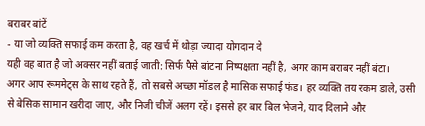बराबर बांटें
- या जो व्यक्ति सफाई कम करता है, वह खर्च में थोड़ा ज्यादा योगदान दे
यही वह बात है जो अक्सर नहीं बताई जाती: सिर्फ पैसे बांटना निष्पक्षता नहीं है, अगर काम बराबर नहीं बंटा।
अगर आप रूममेट्स के साथ रहते हैं, तो सबसे अच्छा मॉडल है मासिक सफाई फंड। हर व्यक्ति तय रकम डाले, उसी से बेसिक सामान खरीदा जाए, और निजी चीजें अलग रहें। इससे हर बार बिल भेजने, याद दिलाने और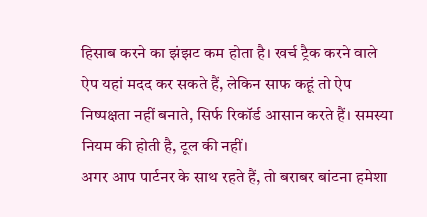हिसाब करने का झंझट कम होता है। खर्च ट्रैक करने वाले ऐप यहां मदद कर सकते हैं, लेकिन साफ कहूं तो ऐप निष्पक्षता नहीं बनाते, सिर्फ रिकॉर्ड आसान करते हैं। समस्या नियम की होती है, टूल की नहीं।
अगर आप पार्टनर के साथ रहते हैं, तो बराबर बांटना हमेशा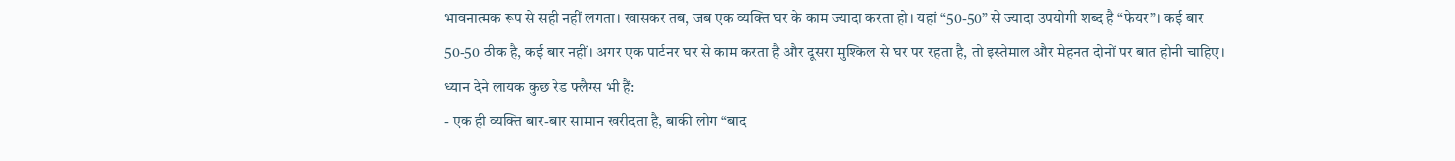भावनात्मक रूप से सही नहीं लगता। खासकर तब, जब एक व्यक्ति घर के काम ज्यादा करता हो। यहां “50-50” से ज्यादा उपयोगी शब्द है “फेयर”। कई बार 50-50 ठीक है, कई बार नहीं। अगर एक पार्टनर घर से काम करता है और दूसरा मुश्किल से घर पर रहता है, तो इस्तेमाल और मेहनत दोनों पर बात होनी चाहिए।
ध्यान देने लायक कुछ रेड फ्लैग्स भी हैं:
- एक ही व्यक्ति बार-बार सामान खरीदता है, बाकी लोग “बाद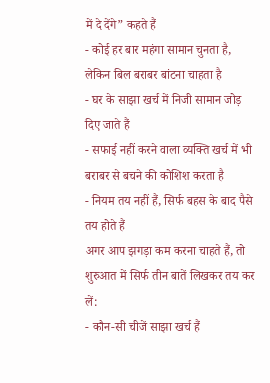में दे देंगे” कहते हैं
- कोई हर बार महंगा सामान चुनता है, लेकिन बिल बराबर बांटना चाहता है
- घर के साझा खर्च में निजी सामान जोड़ दिए जाते हैं
- सफाई नहीं करने वाला व्यक्ति खर्च में भी बराबर से बचने की कोशिश करता है
- नियम तय नहीं हैं, सिर्फ बहस के बाद पैसे तय होते हैं
अगर आप झगड़ा कम करना चाहते हैं, तो शुरुआत में सिर्फ तीन बातें लिखकर तय कर लें:
- कौन-सी चीजें साझा खर्च हैं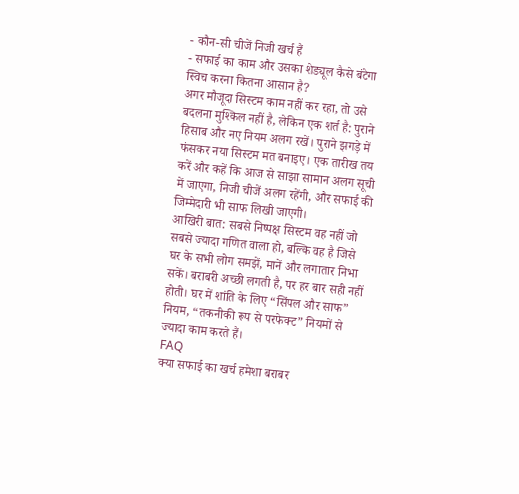- कौन-सी चीजें निजी खर्च हैं
- सफाई का काम और उसका शेड्यूल कैसे बंटेगा
स्विच करना कितना आसान है?
अगर मौजूदा सिस्टम काम नहीं कर रहा, तो उसे बदलना मुश्किल नहीं है, लेकिन एक शर्त है: पुराने हिसाब और नए नियम अलग रखें। पुराने झगड़े में फंसकर नया सिस्टम मत बनाइए। एक तारीख तय करें और कहें कि आज से साझा सामान अलग सूची में जाएगा, निजी चीजें अलग रहेंगी, और सफाई की जिम्मेदारी भी साफ लिखी जाएगी।
आखिरी बात: सबसे निष्पक्ष सिस्टम वह नहीं जो सबसे ज्यादा गणित वाला हो, बल्कि वह है जिसे घर के सभी लोग समझें, मानें और लगातार निभा सकें। बराबरी अच्छी लगती है, पर हर बार सही नहीं होती। घर में शांति के लिए “सिंपल और साफ” नियम, “तकनीकी रूप से परफेक्ट” नियमों से ज्यादा काम करते हैं।
FAQ
क्या सफाई का खर्च हमेशा बराबर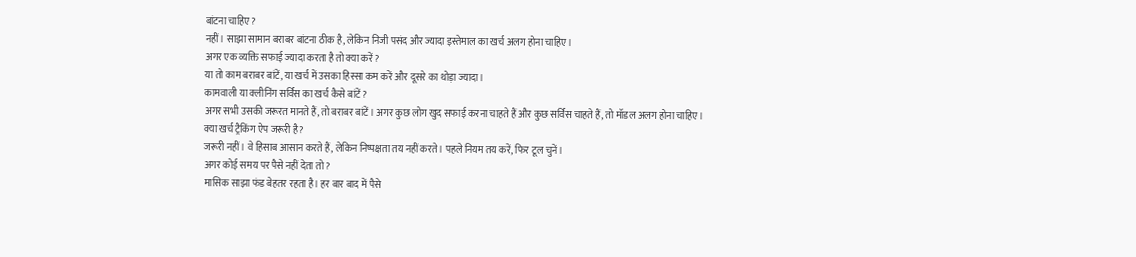बांटना चाहिए?
नहीं। साझा सामान बराबर बांटना ठीक है, लेकिन निजी पसंद और ज्यादा इस्तेमाल का खर्च अलग होना चाहिए।
अगर एक व्यक्ति सफाई ज्यादा करता है तो क्या करें?
या तो काम बराबर बांटें, या खर्च में उसका हिस्सा कम करें और दूसरे का थोड़ा ज्यादा।
कामवाली या क्लीनिंग सर्विस का खर्च कैसे बांटें?
अगर सभी उसकी जरूरत मानते हैं, तो बराबर बांटें। अगर कुछ लोग खुद सफाई करना चाहते हैं और कुछ सर्विस चाहते हैं, तो मॉडल अलग होना चाहिए।
क्या खर्च ट्रैकिंग ऐप जरूरी है?
जरूरी नहीं। वे हिसाब आसान करते हैं, लेकिन निष्पक्षता तय नहीं करते। पहले नियम तय करें, फिर टूल चुनें।
अगर कोई समय पर पैसे नहीं देता तो?
मासिक साझा फंड बेहतर रहता है। हर बार बाद में पैसे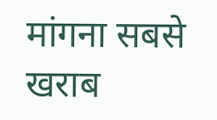मांगना सबसे खराब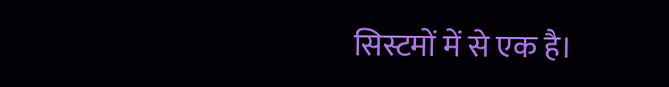सिस्टमों में से एक है।